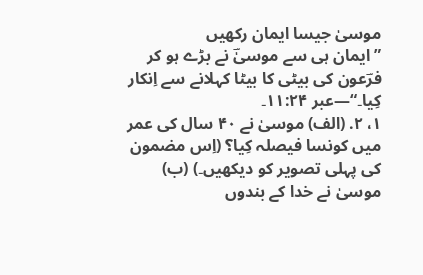موسیٰ جیسا ایمان رکھیں
”ایمان ہی سے موسیٰؔ نے بڑے ہو کر فرؔعون کی بیٹی کا بیٹا کہلانے سے اِنکار کِیا۔“—عبر ۱۱:۲۴۔
۱، ۲. (الف) موسیٰ نے ۴۰ سال کی عمر میں کونسا فیصلہ کِیا؟ (اِس مضمون کی پہلی تصویر کو دیکھیں۔) (ب) موسیٰ نے خدا کے بندوں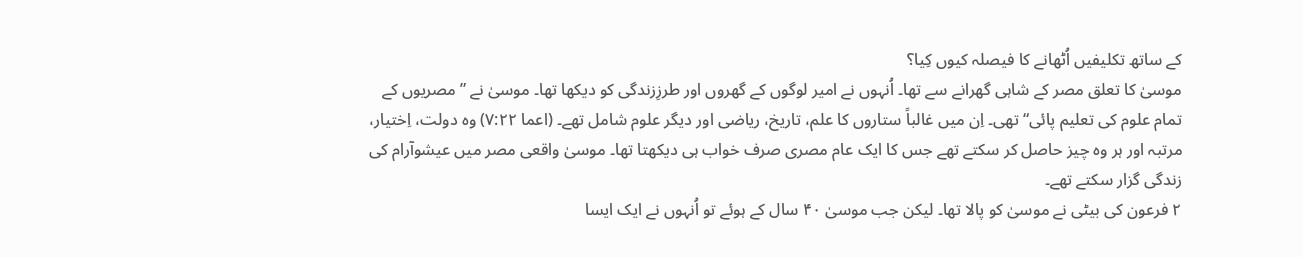کے ساتھ تکلیفیں اُٹھانے کا فیصلہ کیوں کِیا؟
موسیٰ کا تعلق مصر کے شاہی گھرانے سے تھا۔ اُنہوں نے امیر لوگوں کے گھروں اور طرزِزندگی کو دیکھا تھا۔ موسیٰ نے ”مصریوں کے تمام علوم کی تعلیم پائی“ تھی۔ اِن میں غالباً ستاروں کا علم، تاریخ، ریاضی اور دیگر علوم شامل تھے۔ (اعما ۷:۲۲) وہ دولت، اِختیار، مرتبہ اور ہر وہ چیز حاصل کر سکتے تھے جس کا ایک عام مصری صرف خواب ہی دیکھتا تھا۔ موسیٰ واقعی مصر میں عیشوآرام کی زندگی گزار سکتے تھے۔
۲ فرعون کی بیٹی نے موسیٰ کو پالا تھا۔ لیکن جب موسیٰ ۴۰ سال کے ہوئے تو اُنہوں نے ایک ایسا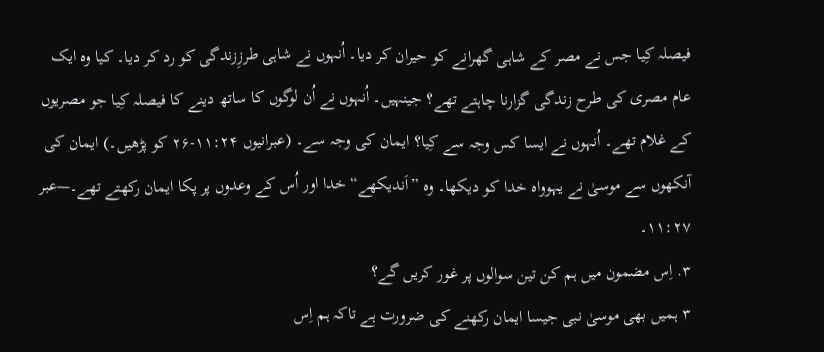فیصلہ کِیا جس نے مصر کے شاہی گھرانے کو حیران کر دیا۔ اُنہوں نے شاہی طرزِزندگی کو رد کر دیا۔ کیا وہ ایک عام مصری کی طرح زندگی گزارنا چاہتے تھے؟ جینہیں۔ اُنہوں نے اُن لوگوں کا ساتھ دینے کا فیصلہ کِیا جو مصریوں کے غلام تھے۔ اُنہوں نے ایسا کس وجہ سے کِیا؟ ایمان کی وجہ سے۔ (عبرانیوں ۱۱:۲۴-۲۶ کو پڑھیں۔) ایمان کی آنکھوں سے موسیٰ نے یہوواہ خدا کو دیکھا۔ وہ ”اَندیکھے“ خدا اور اُس کے وعدوں پر پکا ایمان رکھتے تھے۔—عبر ۱۱:۲۷۔
۳. اِس مضمون میں ہم کن تین سوالوں پر غور کریں گے؟
۳ ہمیں بھی موسیٰ نبی جیسا ایمان رکھنے کی ضرورت ہے تاکہ ہم اِس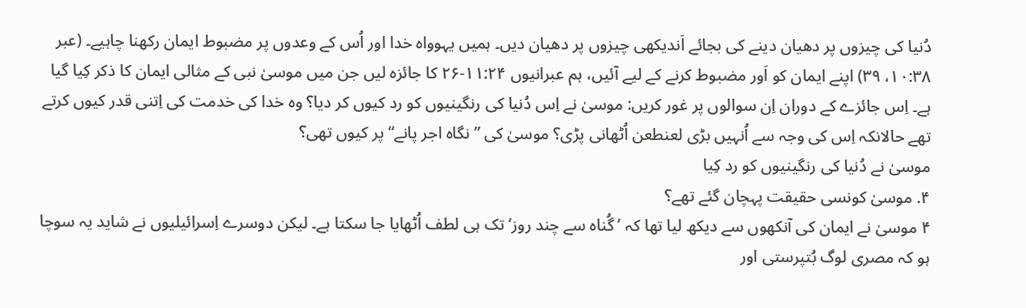دُنیا کی چیزوں پر دھیان دینے کی بجائے اَندیکھی چیزوں پر دھیان دیں۔ ہمیں یہوواہ خدا اور اُس کے وعدوں پر مضبوط ایمان رکھنا چاہیے۔ (عبر ۱۰:۳۸، ۳۹) اپنے ایمان کو اَور مضبوط کرنے کے لیے آئیں، ہم عبرانیوں ۱۱:۲۴-۲۶ کا جائزہ لیں جن میں موسیٰ نبی کے مثالی ایمان کا ذکر کِیا گیا ہے۔ اِس جائزے کے دوران اِن سوالوں پر غور کریں: موسیٰ نے اِس دُنیا کی رنگینیوں کو رد کیوں کر دیا؟ وہ خدا کی خدمت کی اِتنی قدر کیوں کرتے تھے حالانکہ اِس کی وجہ سے اُنہیں بڑی لعنطعن اُٹھانی پڑی؟ موسیٰ کی ”نگاہ اجر پانے“ پر کیوں تھی؟
موسیٰ نے دُنیا کی رنگینیوں کو رد کِیا
۴. موسیٰ کونسی حقیقت پہچان گئے تھے؟
۴ موسیٰ نے ایمان کی آنکھوں سے دیکھ لیا تھا کہ ’گُناہ سے چند روز‘ تک ہی لطف اُٹھایا جا سکتا ہے۔ لیکن دوسرے اِسرائیلیوں نے شاید یہ سوچا ہو کہ مصری لوگ بُتپرستی اور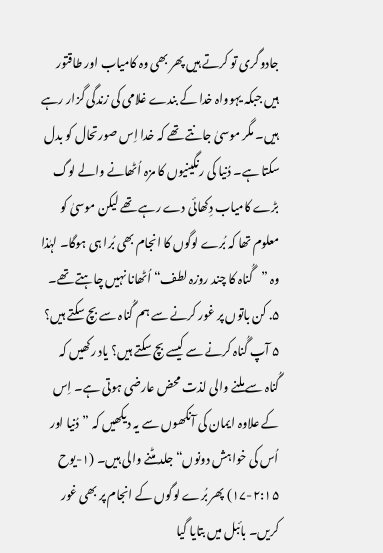جادوگری تو کرتے ہیں پھر بھی وہ کامیاب اور طاقتور ہیں جبکہ یہوواہ خدا کے بندے غلامی کی زندگی گزار رہے ہیں۔ مگر موسیٰ جانتے تھے کہ خدا اِس صورتحال کو بدل سکتا ہے۔ دُنیا کی رنگینیوں کا مزہ اُٹھانے والے لوگ بڑے کامیاب دِکھائی دے رہے تھے لیکن موسیٰ کو معلوم تھا کہ بُرے لوگوں کا انجام بھی بُرا ہی ہوگا۔ لہٰذا وہ ”گُناہ کا چند روزہ لطف“ اُٹھانا نہیں چاہتے تھے۔
۵. کن باتوں پر غور کرنے سے ہم گُناہ سے بچ سکتے ہیں؟
۵ آپ گُناہ کرنے سے کیسے بچ سکتے ہیں؟ یاد رکھیں کہ گُناہ سے ملنے والی لذت محض عارضی ہوتی ہے۔ اِس کے علاوہ ایمان کی آنکھوں سے یہ دیکھیں کہ ”دُنیا اور اُس کی خواہش دونوں“ جلد مٹنے والی ہیں۔ (۱-یوح ۲:۱۵-۱۷) پھر بُرے لوگوں کے انجام پر بھی غور کریں۔ بائبل میں بتایا گیا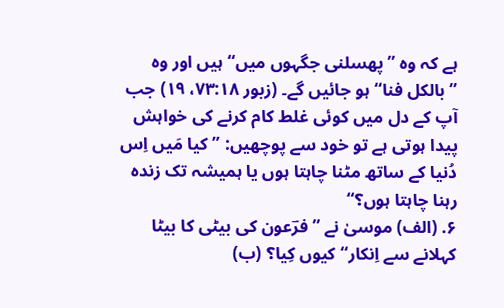ہے کہ وہ ”پھسلنی جگہوں میں“ ہیں اور وہ ”بالکل فنا“ ہو جائیں گے۔ (زبور ۷۳:۱۸، ۱۹) جب آپ کے دل میں کوئی غلط کام کرنے کی خواہش پیدا ہوتی ہے تو خود سے پوچھیں: ”کیا مَیں اِس دُنیا کے ساتھ مٹنا چاہتا ہوں یا ہمیشہ تک زندہ رہنا چاہتا ہوں؟“
۶. (الف) موسیٰ نے ”فرؔعون کی بیٹی کا بیٹا کہلانے سے اِنکار“ کیوں کِیا؟ (ب)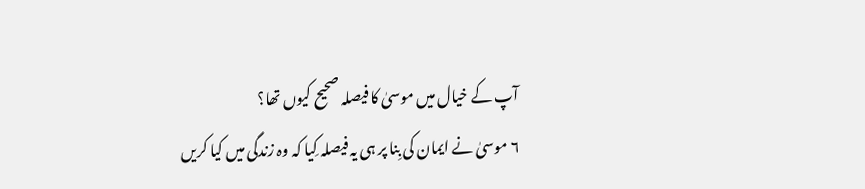آپ کے خیال میں موسیٰ کا فیصلہ صحیح کیوں تھا؟
۶ موسیٰ نے ایمان کی بِنا پر ہی یہ فیصلہ کِیا کہ وہ زندگی میں کیا کریں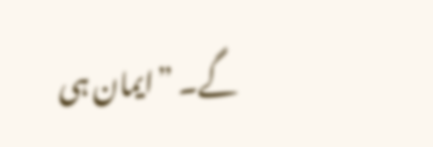گے۔ ”ایمان ہی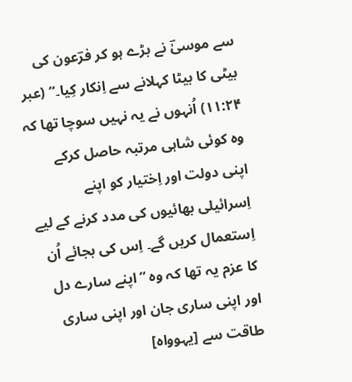سے موسیٰؔ نے بڑے ہو کر فرؔعون کی بیٹی کا بیٹا کہلانے سے اِنکار کِیا۔“ (عبر ۱۱:۲۴) اُنہوں نے یہ نہیں سوچا تھا کہ وہ کوئی شاہی مرتبہ حاصل کرکے اپنی دولت اور اِختیار کو اپنے اِسرائیلی بھائیوں کی مدد کرنے کے لیے اِستعمال کریں گے۔ اِس کی بجائے اُن کا عزم یہ تھا کہ وہ ”اپنے سارے دل اور اپنی ساری جان اور اپنی ساری طاقت سے [یہوواہ]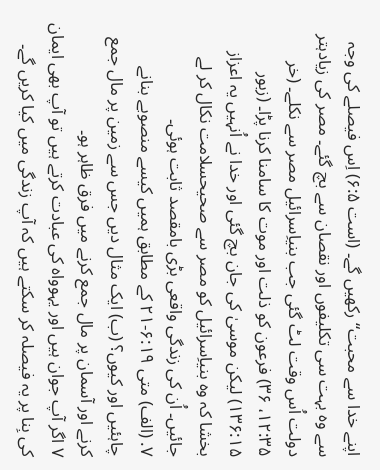اپنے خدا سے محبت“ رکھیں گے۔ (است ۶:۵) اِس فیصلے کی وجہ سے وہ بہت سی تکلیفوں اور نقصان سے بچ گئے۔ مصر کی زیادہتر دولت اُس وقت لٹ گئی جب بنیاِسرائیل مصر سے نکلے۔ (خر ۱۲:۳۵، ۳۶) فرعون کو ذلت اور موت کا سامنا کرنا پڑا۔ (زبور ۱۳۶:۱۵) لیکن موسیٰ کی جان بچ گئی اور خدا نے اُنہیں یہ اعزاز بخشا کہ وہ بنیاِسرائیل کو مصر سے صحیحسلامت نکال کر لے جائیں۔ اُن کی زندگی واقعی بڑی بامقصد ثابت ہوئی۔
۷. (الف) متی ۶:۱۹-۲۱ کے مطابق ہمیں کیسے منصوبے بنانے چاہئیں اور کیوں؟ (ب) ایک مثال دیں جس سے زمین پر مال جمع کرنے اور آسمان پر مال جمع کرنے میں فرق ظاہر ہو۔
۷ اگر آپ جوان ہیں اور یہوواہ کی عبادت کرتے ہیں تو آپ بھی ایمان کی بِنا پر یہ فیصلہ کر سکتے ہیں کہ آپ زندگی میں کیا کریں گے۔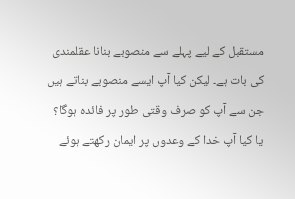مستقبل کے لیے پہلے سے منصوبے بنانا عقلمندی کی بات ہے۔ لیکن کیا آپ ایسے منصوبے بناتے ہیں جن سے آپ کو صرف وقتی طور پر فائدہ ہوگا؟ یا کیا آپ خدا کے وعدوں پر ایمان رکھتے ہوئے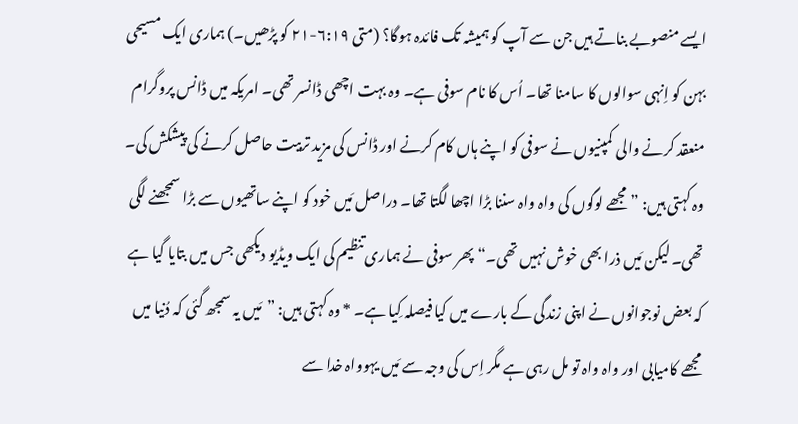ایسے منصوبے بناتے ہیں جن سے آپ کو ہمیشہ تک فائدہ ہوگا؟ (متی ۶:۱۹-۲۱ کو پڑھیں۔) ہماری ایک مسیحی بہن کو اِنہی سوالوں کا سامنا تھا۔ اُس کا نام سوفی ہے۔ وہ بہت اچھی ڈانسر تھی۔ امریکہ میں ڈانس پروگرام منعقد کرنے والی کمپنیوں نے سوفی کو اپنے ہاں کام کرنے اور ڈانس کی مزید تربیت حاصل کرنے کی پیشکش کی۔ وہ کہتی ہیں: ”مجھے لوگوں کی واہ واہ سننا بڑا اچھا لگتا تھا۔ دراصل مَیں خود کو اپنے ساتھیوں سے بڑا سمجھنے لگی تھی۔ لیکن مَیں ذرا بھی خوش نہیں تھی۔“ پھر سوفی نے ہماری تنظیم کی ایک ویڈیو دیکھی جس میں بتایا گیا ہے کہ بعض نوجوانوں نے اپنی زندگی کے بارے میں کیا فیصلہ کِیا ہے۔ * وہ کہتی ہیں: ”مَیں یہ سمجھ گئی کہ دُنیا میں مجھے کامیابی اور واہ واہ تو مل رہی ہے مگر اِس کی وجہ سے مَیں یہوواہ خدا سے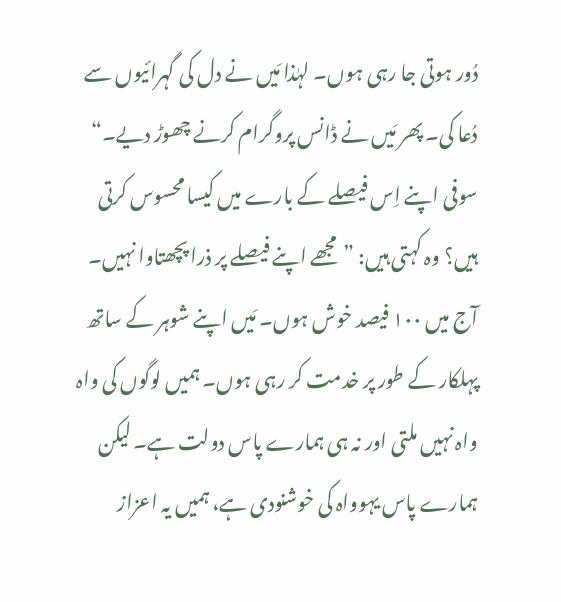دُور ہوتی جا رہی ہوں۔ لہٰذا مَیں نے دل کی گہرائیوں سے دُعا کی۔ پھر مَیں نے ڈانس پروگرام کرنے چھوڑ دیے۔“ سوفی اپنے اِس فیصلے کے بارے میں کیسا محسوس کرتی ہیں؟ وہ کہتی ہیں: ”مجھے اپنے فیصلے پر ذرا پچھتاوا نہیں۔ آج میں ۱۰۰ فیصد خوش ہوں۔ مَیں اپنے شوہر کے ساتھ پہلکار کے طور پر خدمت کر رہی ہوں۔ ہمیں لوگوں کی واہ واہ نہیں ملتی اور نہ ہی ہمارے پاس دولت ہے۔ لیکن ہمارے پاس یہوواہ کی خوشنودی ہے، ہمیں یہ اعزاز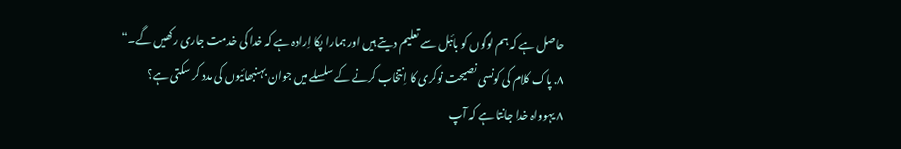حاصل ہے کہ ہم لوگوں کو بائبل سے تعلیم دیتے ہیں اور ہمارا پکا اِرادہ ہے کہ خدا کی خدمت جاری رکھیں گے۔“
۸. پاک کلام کی کونسی نصیحت نوکری کا اِنتخاب کرنے کے سلسلے میں جوان بہنبھائیوں کی مدد کر سکتی ہے؟
۸ یہوواہ خدا جانتا ہے کہ آپ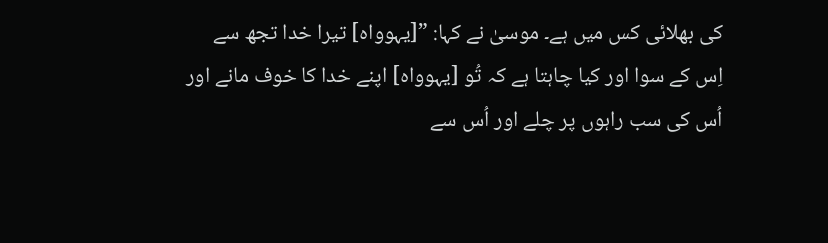کی بھلائی کس میں ہے۔ موسیٰ نے کہا: ”[یہوواہ] تیرا خدا تجھ سے اِس کے سوا اور کیا چاہتا ہے کہ تُو [یہوواہ] اپنے خدا کا خوف مانے اور اُس کی سب راہوں پر چلے اور اُس سے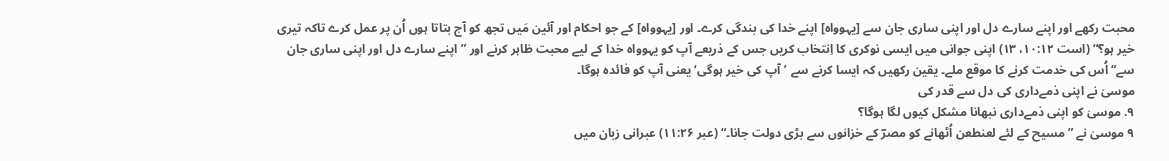محبت رکھے اور اپنے سارے دل اور اپنی ساری جان سے [یہوواہ] اپنے خدا کی بندگی کرے۔ اور [یہوواہ] کے جو احکام اور آئین مَیں تجھ کو آج بتاتا ہوں اُن پر عمل کرے تاکہ تیری خیر ہو؟“ (است ۱۰:۱۲، ۱۳) اپنی جوانی میں ایسی نوکری کا اِنتخاب کریں جس کے ذریعے آپ کو یہوواہ خدا کے لیے محبت ظاہر کرنے اور ”اپنے سارے دل اور اپنی ساری جان سے“ اُس کی خدمت کرنے کا موقع ملے۔ یقین رکھیں کہ ایسا کرنے سے ’آپ کی خیر ہوگی‘ یعنی آپ کو فائدہ ہوگا۔
موسیٰ نے اپنی ذمےداری کی دل سے قدر کی
۹. موسیٰ کو اپنی ذمےداری نبھانا مشکل کیوں لگا ہوگا؟
۹ موسیٰ نے ”مسیح کے لئے لعنطعن اُٹھانے کو مصرؔ کے خزانوں سے بڑی دولت جانا۔“ (عبر ۱۱:۲۶) عبرانی زبان میں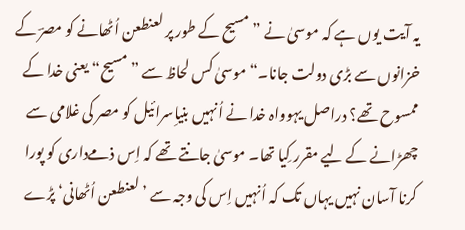یہ آیت یوں ہے کہ موسیٰ نے ”مسیح کے طور پر لعنطعن اُٹھانے کو مصرؔ کے خزانوں سے بڑی دولت جانا۔“ موسیٰ کس لحاظ سے ”مسیح“ یعنی خدا کے ممسوح تھے؟ دراصل یہوواہ خدا نے اُنہیں بنیاِسرائیل کو مصر کی غلامی سے چھڑانے کے لیے مقرر کِیا تھا۔ موسیٰ جانتے تھے کہ اِس ذمےداری کو پورا کرنا آسان نہیں یہاں تک کہ اُنہیں اِس کی وجہ سے ’لعنطعن اُٹھانی‘ پڑے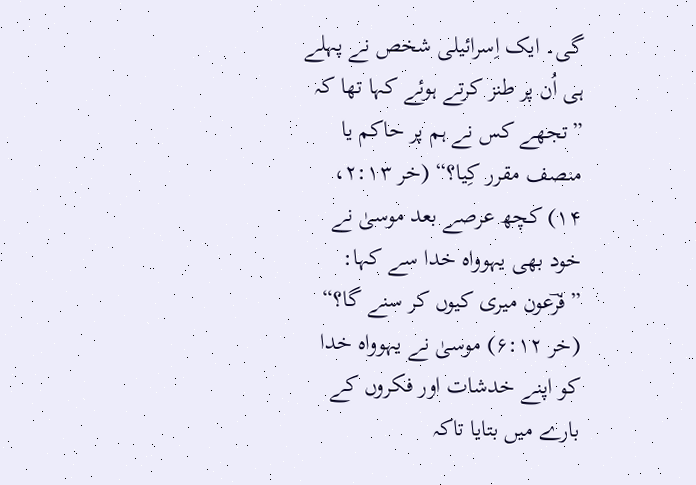گی۔ ایک اِسرائیلی شخص نے پہلے ہی اُن پر طنز کرتے ہوئے کہا تھا کہ ”تجھے کس نے ہم پر حاکم یا منصف مقرر کِیا؟“ (خر ۲:۱۳، ۱۴) کچھ عرصے بعد موسیٰ نے خود بھی یہوواہ خدا سے کہا: ”فرؔعون میری کیوں کر سنے گا؟“ (خر ۶:۱۲) موسیٰ نے یہوواہ خدا کو اپنے خدشات اور فکروں کے بارے میں بتایا تاکہ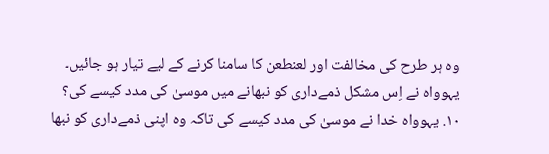وہ ہر طرح کی مخالفت اور لعنطعن کا سامنا کرنے کے لیے تیار ہو جائیں۔ یہوواہ نے اِس مشکل ذمےداری کو نبھانے میں موسیٰ کی مدد کیسے کی؟
۱۰. یہوواہ خدا نے موسیٰ کی مدد کیسے کی تاکہ وہ اپنی ذمےداری کو نبھا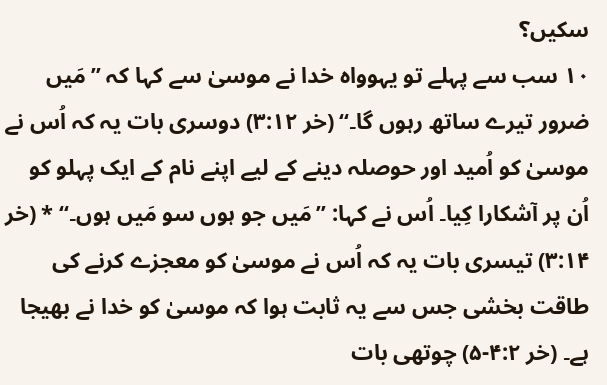سکیں؟
۱۰ سب سے پہلے تو یہوواہ خدا نے موسیٰ سے کہا کہ ”مَیں ضرور تیرے ساتھ رہوں گا۔“ (خر ۳:۱۲) دوسری بات یہ کہ اُس نے موسیٰ کو اُمید اور حوصلہ دینے کے لیے اپنے نام کے ایک پہلو کو اُن پر آشکارا کِیا۔ اُس نے کہا: ”مَیں جو ہوں سو مَیں ہوں۔“ * (خر ۳:۱۴) تیسری بات یہ کہ اُس نے موسیٰ کو معجزے کرنے کی طاقت بخشی جس سے یہ ثابت ہوا کہ موسیٰ کو خدا نے بھیجا ہے۔ (خر ۴:۲-۵) چوتھی بات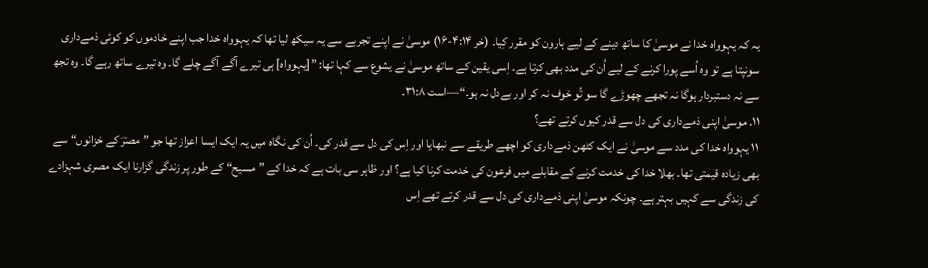یہ کہ یہوواہ خدا نے موسیٰ کا ساتھ دینے کے لیے ہارون کو مقرر کِیا۔ (خر ۴:۱۴-۱۶) موسیٰ نے اپنے تجربے سے یہ سیکھ لیا تھا کہ یہوواہ خدا جب اپنے خادموں کو کوئی ذمےداری سونپتا ہے تو وہ اُسے پورا کرنے کے لیے اُن کی مدد بھی کرتا ہے۔ اِسی یقین کے ساتھ موسیٰ نے یشوع سے کہا تھا: ”[یہوواہ] ہی تیرے آگے آگے چلے گا۔ وہ تیرے ساتھ رہے گا۔ وہ تجھ سے نہ دستبردار ہوگا نہ تجھے چھوڑے گا سو تُو خوف نہ کر اور بےدل نہ ہو۔“—است ۳۱:۸۔
۱۱. موسیٰ اپنی ذمےداری کی دل سے قدر کیوں کرتے تھے؟
۱۱ یہوواہ خدا کی مدد سے موسیٰ نے ایک کٹھن ذمےداری کو اچھے طریقے سے نبھایا اور اِس کی دل سے قدر کی۔ اُن کی نگاہ میں یہ ایک ایسا اعزاز تھا جو ”مصرؔ کے خزانوں“ سے بھی زیادہ قیمتی تھا۔ بھلا خدا کی خدمت کرنے کے مقابلے میں فرعون کی خدمت کرنا کیا ہے؟ اور ظاہر سی بات ہے کہ خدا کے ”مسیح“ کے طور پر زندگی گزارنا ایک مصری شہزادے کی زندگی سے کہیں بہتر ہے۔ چونکہ موسیٰ اپنی ذمےداری کی دل سے قدر کرتے تھے اِس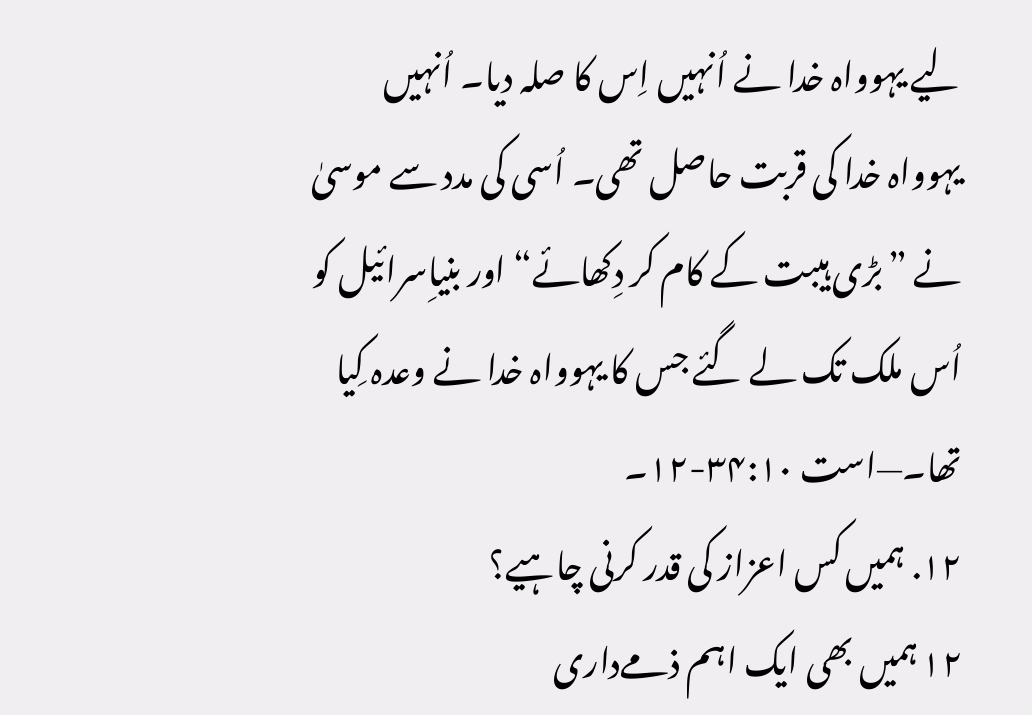لیے یہوواہ خدا نے اُنہیں اِس کا صلہ دیا۔ اُنہیں یہوواہ خدا کی قربت حاصل تھی۔ اُسی کی مدد سے موسیٰ نے ”بڑی ہیبت کے کام کر دِکھائے“ اور بنیاِسرائیل کو اُس ملک تک لے گئے جس کا یہوواہ خدا نے وعدہ کِیا تھا۔—است ۳۴:۱۰-۱۲۔
۱۲. ہمیں کس اعزاز کی قدر کرنی چاہیے؟
۱۲ ہمیں بھی ایک اہم ذمےداری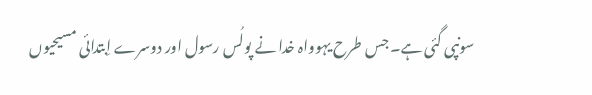سونپی گئی ہے۔ جس طرح یہوواہ خدا نے پولُس رسول اور دوسرے اِبتدائی مسیحیوں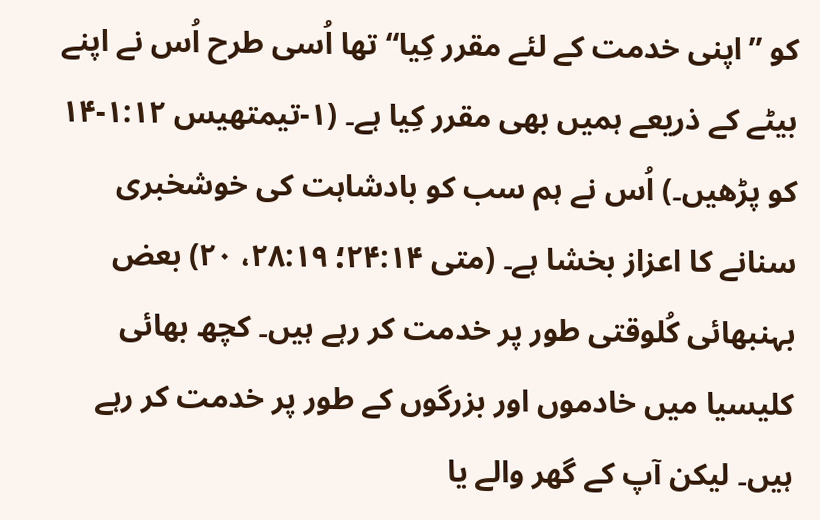کو ”اپنی خدمت کے لئے مقرر کِیا“ تھا اُسی طرح اُس نے اپنے بیٹے کے ذریعے ہمیں بھی مقرر کِیا ہے۔ (۱-تیمتھیس ۱:۱۲-۱۴ کو پڑھیں۔) اُس نے ہم سب کو بادشاہت کی خوشخبری سنانے کا اعزاز بخشا ہے۔ (متی ۲۴:۱۴؛ ۲۸:۱۹، ۲۰) بعض بہنبھائی کُلوقتی طور پر خدمت کر رہے ہیں۔ کچھ بھائی کلیسیا میں خادموں اور بزرگوں کے طور پر خدمت کر رہے ہیں۔ لیکن آپ کے گھر والے یا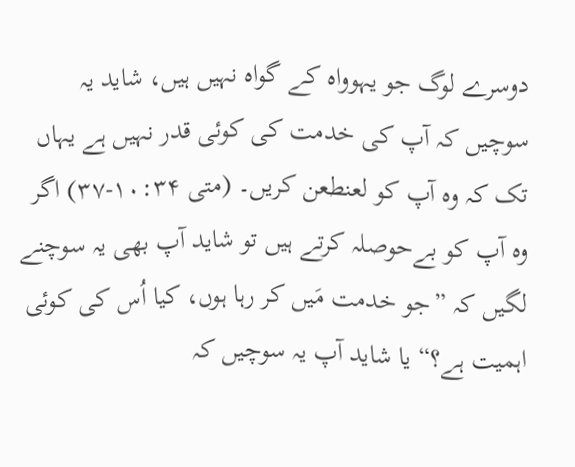دوسرے لوگ جو یہوواہ کے گواہ نہیں ہیں، شاید یہ سوچیں کہ آپ کی خدمت کی کوئی قدر نہیں ہے یہاں تک کہ وہ آپ کو لعنطعن کریں۔ (متی ۱۰:۳۴-۳۷) اگر وہ آپ کو بےحوصلہ کرتے ہیں تو شاید آپ بھی یہ سوچنے لگیں کہ ”جو خدمت مَیں کر رہا ہوں، کیا اُس کی کوئی اہمیت ہے؟“ یا شاید آپ یہ سوچیں کہ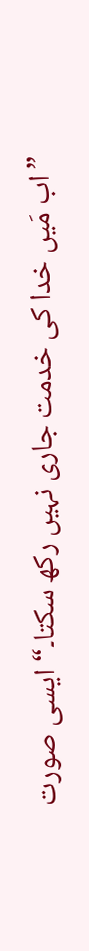”اب مَیں خدا کی خدمت جاری نہیں رکھ سکتا۔“ ایسی صورت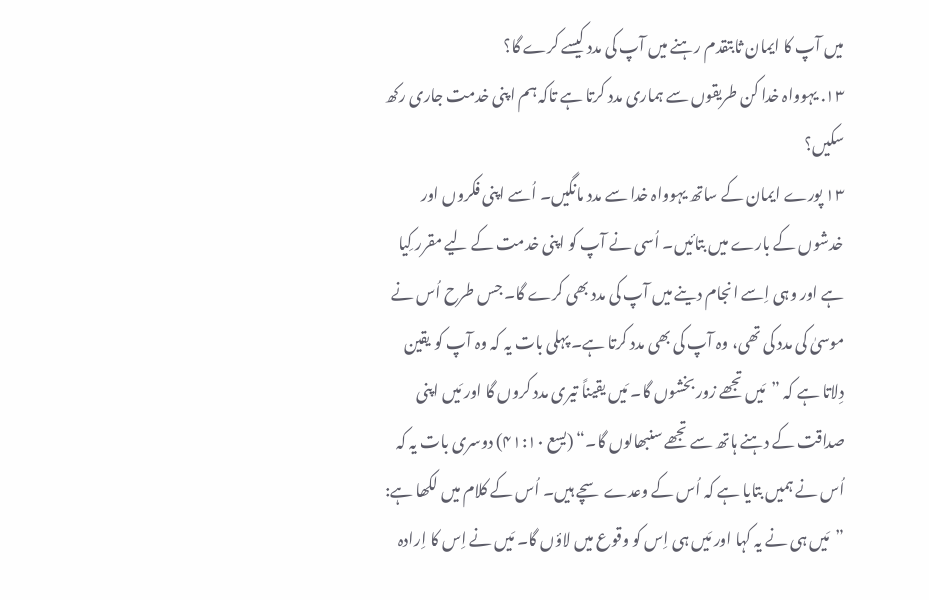میں آپ کا ایمان ثابتقدم رہنے میں آپ کی مدد کیسے کرے گا؟
۱۳. یہوواہ خدا کن طریقوں سے ہماری مدد کرتا ہے تاکہ ہم اپنی خدمت جاری رکھ سکیں؟
۱۳ پورے ایمان کے ساتھ یہوواہ خدا سے مدد مانگیں۔ اُسے اپنی فکروں اور خدشوں کے بارے میں بتائیں۔ اُسی نے آپ کو اپنی خدمت کے لیے مقرر کِیا ہے اور وہی اِسے انجام دینے میں آپ کی مدد بھی کرے گا۔ جس طرح اُس نے موسیٰ کی مدد کی تھی، وہ آپ کی بھی مدد کرتا ہے۔ پہلی بات یہ کہ وہ آپ کو یقین دِلاتا ہے کہ ”مَیں تجھے زور بخشوں گا۔ مَیں یقیناً تیری مدد کروں گا اور مَیں اپنی صداقت کے دہنے ہاتھ سے تجھے سنبھالوں گا۔“ (یسع ۴۱:۱۰) دوسری بات یہ کہ اُس نے ہمیں بتایا ہے کہ اُس کے وعدے سچے ہیں۔ اُس کے کلام میں لکھا ہے: ”مَیں ہی نے یہ کہا اور مَیں ہی اِس کو وقوع میں لاؤں گا۔ مَیں نے اِس کا اِرادہ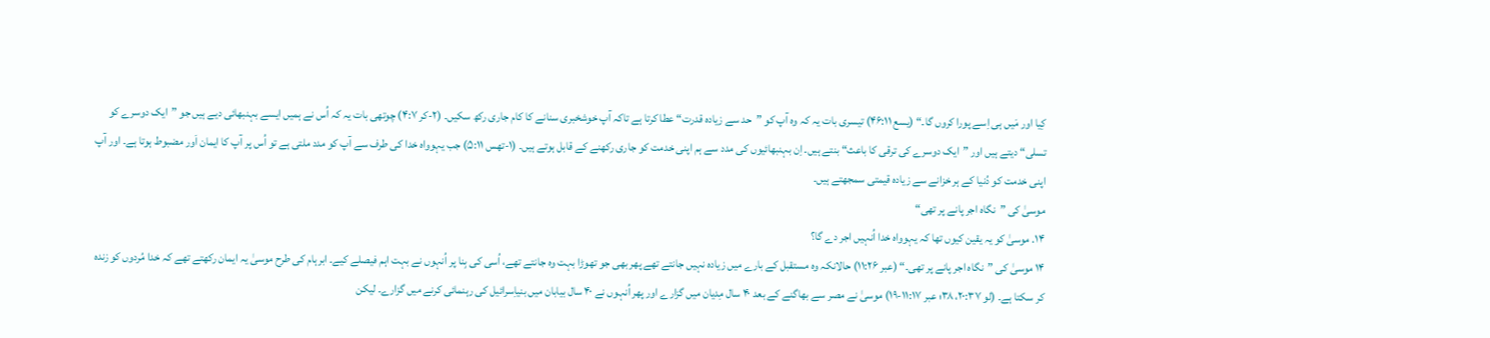کِیا اور مَیں ہی اِسے پورا کروں گا۔“ (یسع ۴۶:۱۱) تیسری بات یہ کہ وہ آپ کو ”حد سے زیادہ قدرت“ عطا کرتا ہے تاکہ آپ خوشخبری سنانے کا کام جاری رکھ سکیں۔ (۲-کر ۴:۷) چوتھی بات یہ کہ اُس نے ہمیں ایسے بہنبھائی دیے ہیں جو ”ایک دوسرے کو تسلی“ دیتے ہیں اور ”ایک دوسرے کی ترقی کا باعث“ بنتے ہیں۔ اِن بہنبھائیوں کی مدد سے ہم اپنی خدمت کو جاری رکھنے کے قابل ہوتے ہیں۔ (۱-تھس ۵:۱۱) جب یہوواہ خدا کی طرف سے آپ کو مدد ملتی ہے تو اُس پر آپ کا ایمان اَور مضبوط ہوتا ہے۔ اور آپ اپنی خدمت کو دُنیا کے ہر خزانے سے زیادہ قیمتی سمجھتے ہیں۔
موسیٰ کی ”نگاہ اجر پانے پر تھی“
۱۴. موسیٰ کو یہ یقین کیوں تھا کہ یہوواہ خدا اُنہیں اجر دے گا؟
۱۴ موسیٰ کی ”نگاہ اجر پانے پر تھی۔“ (عبر ۱۱:۲۶) حالانکہ وہ مستقبل کے بارے میں زیادہ نہیں جانتے تھے پھر بھی جو تھوڑا بہت وہ جانتے تھے، اُسی کی بِنا پر اُنہوں نے بہت اہم فیصلے کیے۔ ابرہام کی طرح موسیٰ یہ ایمان رکھتے تھے کہ خدا مُردوں کو زندہ کر سکتا ہے۔ (لو ۲۰:۳۷، ۳۸؛ عبر ۱۱:۱۷-۱۹) موسیٰ نے مصر سے بھاگنے کے بعد ۴۰ سال مِدیان میں گزارے اور پھر اُنہوں نے ۴۰ سال بیابان میں بنیاِسرائیل کی رہنمائی کرنے میں گزارے۔ لیکن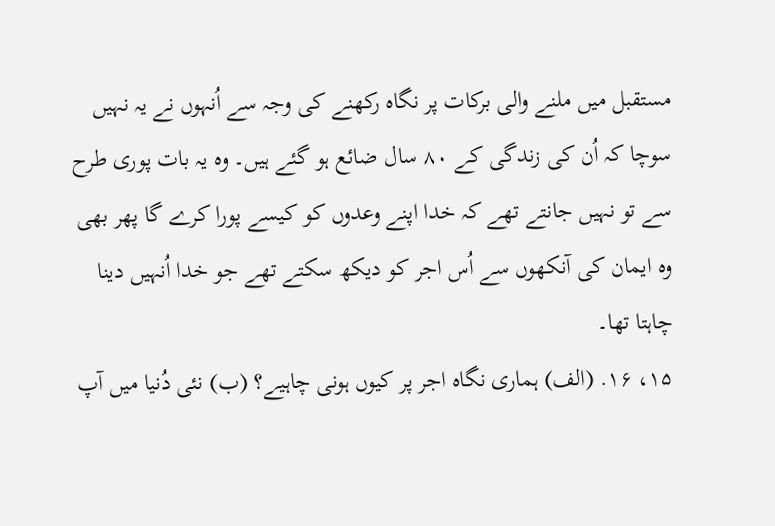مستقبل میں ملنے والی برکات پر نگاہ رکھنے کی وجہ سے اُنہوں نے یہ نہیں سوچا کہ اُن کی زندگی کے ۸۰ سال ضائع ہو گئے ہیں۔ وہ یہ بات پوری طرح سے تو نہیں جانتے تھے کہ خدا اپنے وعدوں کو کیسے پورا کرے گا پھر بھی وہ ایمان کی آنکھوں سے اُس اجر کو دیکھ سکتے تھے جو خدا اُنہیں دینا چاہتا تھا۔
۱۵، ۱۶. (الف) ہماری نگاہ اجر پر کیوں ہونی چاہیے؟ (ب) نئی دُنیا میں آپ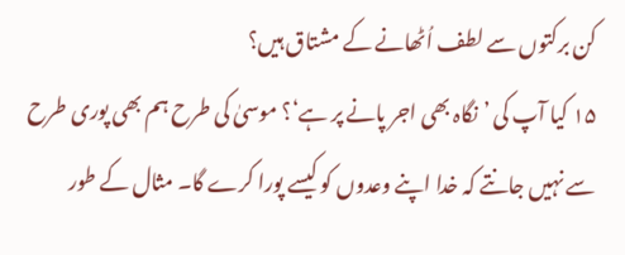کن برکتوں سے لطف اُٹھانے کے مشتاق ہیں؟
۱۵ کیا آپ کی ’نگاہ بھی اجر پانے پر ہے‘؟ موسیٰ کی طرح ہم بھی پوری طرح سے نہیں جانتے کہ خدا اپنے وعدوں کو کیسے پورا کرے گا۔ مثال کے طور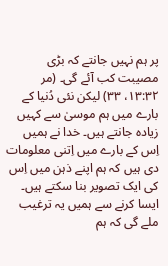پر ہم نہیں جانتے کہ بڑی مصیبت کب آئے گی۔ (مر ۱۳:۳۲، ۳۳) لیکن نئی دُنیا کے بارے میں ہم موسیٰ سے کہیں زیادہ جانتے ہیں۔ خدا نے ہمیں اِس کے بارے میں اِتنی معلومات دی ہیں کہ ہم اپنے ذہن میں اِس کی ایک تصویر بنا سکتے ہیں۔ ایسا کرنے سے ہمیں یہ ترغیب ملے گی کہ ہم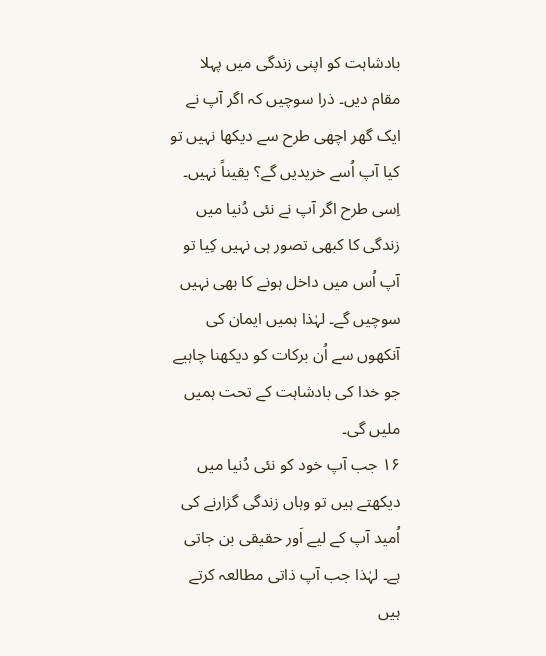بادشاہت کو اپنی زندگی میں پہلا مقام دیں۔ ذرا سوچیں کہ اگر آپ نے ایک گھر اچھی طرح سے دیکھا نہیں تو کیا آپ اُسے خریدیں گے؟ یقیناً نہیں۔ اِسی طرح اگر آپ نے نئی دُنیا میں زندگی کا کبھی تصور ہی نہیں کِیا تو آپ اُس میں داخل ہونے کا بھی نہیں سوچیں گے۔ لہٰذا ہمیں ایمان کی آنکھوں سے اُن برکات کو دیکھنا چاہیے جو خدا کی بادشاہت کے تحت ہمیں ملیں گی۔
۱۶ جب آپ خود کو نئی دُنیا میں دیکھتے ہیں تو وہاں زندگی گزارنے کی اُمید آپ کے لیے اَور حقیقی بن جاتی ہے۔ لہٰذا جب آپ ذاتی مطالعہ کرتے ہیں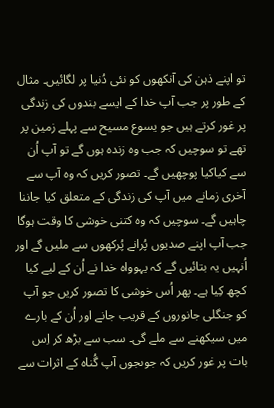تو اپنے ذہن کی آنکھوں کو نئی دُنیا پر لگائیں۔ مثال کے طور پر جب آپ خدا کے ایسے بندوں کی زندگی پر غور کرتے ہیں جو یسوع مسیح سے پہلے زمین پر تھے تو سوچیں کہ جب وہ زندہ ہوں گے تو آپ اُن سے کیاکیا پوچھیں گے۔ تصور کریں کہ وہ آپ سے آخری زمانے میں آپ کی زندگی کے متعلق کیا جاننا چاہیں گے۔ سوچیں کہ وہ کتنی خوشی کا وقت ہوگا جب آپ اپنے صدیوں پُرانے پُرکھوں سے ملیں گے اور اُنہیں یہ بتائیں گے کہ یہوواہ خدا نے اُن کے لیے کیا کچھ کِیا ہے۔ پھر اُس خوشی کا تصور کریں جو آپ کو جنگلی جانوروں کے قریب جانے اور اُن کے بارے میں سیکھنے سے ملے گی۔ سب سے بڑھ کر اِس بات پر غور کریں کہ جوںجوں آپ گُناہ کے اثرات سے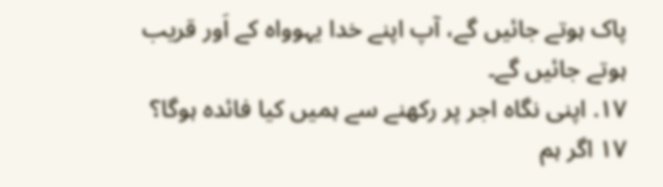پاک ہوتے جائیں گے، آپ اپنے خدا یہوواہ کے اَور قریب ہوتے جائیں گے۔
۱۷. اپنی نگاہ اجر پر رکھنے سے ہمیں کیا فائدہ ہوگا؟
۱۷ اگر ہم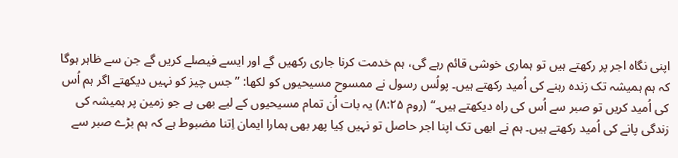اپنی نگاہ اجر پر رکھتے ہیں تو ہماری خوشی قائم رہے گی، ہم خدمت کرنا جاری رکھیں گے اور ایسے فیصلے کریں گے جن سے ظاہر ہوگا کہ ہم ہمیشہ تک زندہ رہنے کی اُمید رکھتے ہیں۔ پولُس رسول نے ممسوح مسیحیوں کو لکھا: ”جس چیز کو نہیں دیکھتے اگر ہم اُس کی اُمید کریں تو صبر سے اُس کی راہ دیکھتے ہیں۔“ (روم ۸:۲۵) یہ بات اُن تمام مسیحیوں کے لیے بھی ہے جو زمین پر ہمیشہ کی زندگی پانے کی اُمید رکھتے ہیں۔ ہم نے ابھی تک اپنا اجر حاصل تو نہیں کِیا پھر بھی ہمارا ایمان اِتنا مضبوط ہے کہ ہم بڑے صبر سے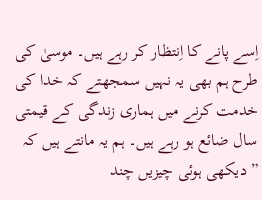اِسے پانے کا اِنتظار کر رہے ہیں۔ موسیٰ کی طرح ہم بھی یہ نہیں سمجھتے کہ خدا کی خدمت کرنے میں ہماری زندگی کے قیمتی سال ضائع ہو رہے ہیں۔ ہم یہ مانتے ہیں کہ ”دیکھی ہوئی چیزیں چند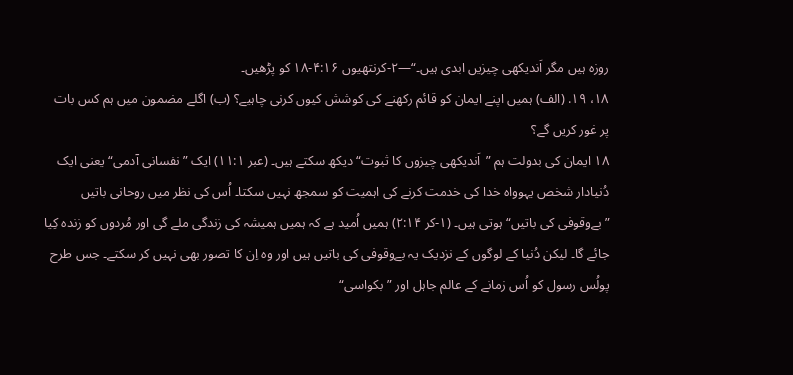روزہ ہیں مگر اَندیکھی چیزیں ابدی ہیں۔“—۲-کرنتھیوں ۴:۱۶-۱۸ کو پڑھیں۔
۱۸، ۱۹. (الف) ہمیں اپنے ایمان کو قائم رکھنے کی کوشش کیوں کرنی چاہیے؟ (ب) اگلے مضمون میں ہم کس بات پر غور کریں گے؟
۱۸ ایمان کی بدولت ہم ”اَندیکھی چیزوں کا ثبوت“ دیکھ سکتے ہیں۔ (عبر ۱۱:۱) ایک ”نفسانی آدمی“ یعنی ایک دُنیادار شخص یہوواہ خدا کی خدمت کرنے کی اہمیت کو سمجھ نہیں سکتا۔ اُس کی نظر میں روحانی باتیں ”بےوقوفی کی باتیں“ ہوتی ہیں۔ (۱-کر ۲:۱۴) ہمیں اُمید ہے کہ ہمیں ہمیشہ کی زندگی ملے گی اور مُردوں کو زندہ کِیا جائے گا۔ لیکن دُنیا کے لوگوں کے نزدیک یہ بےوقوفی کی باتیں ہیں اور وہ اِن کا تصور بھی نہیں کر سکتے۔ جس طرح پولُس رسول کو اُس زمانے کے عالم جاہل اور ”بکواسی“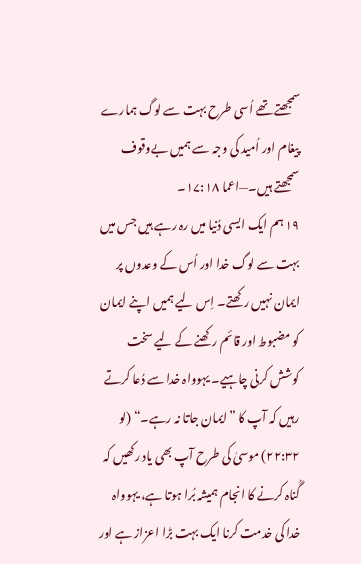سمجھتے تھے اُسی طرح بہت سے لوگ ہمارے پیغام اور اُمید کی وجہ سے ہمیں بےوقوف سمجھتے ہیں۔—اعما ۱۷:۱۸۔
۱۹ ہم ایک ایسی دُنیا میں رہ رہے ہیں جس میں بہت سے لوگ خدا اور اُس کے وعدوں پر ایمان نہیں رکھتے۔ اِس لیے ہمیں اپنے ایمان کو مضبوط اور قائم رکھنے کے لیے سخت کوشش کرنی چاہیے۔ یہوواہ خدا سے دُعا کرتے رہیں کہ آپ کا ”ایمان جاتا نہ رہے۔“ (لو ۲۲:۳۲) موسیٰ کی طرح آپ بھی یاد رکھیں کہ گُناہ کرنے کا انجام ہمیشہ بُرا ہوتا ہے، یہوواہ خدا کی خدمت کرنا ایک بہت بڑا اعزاز ہے اور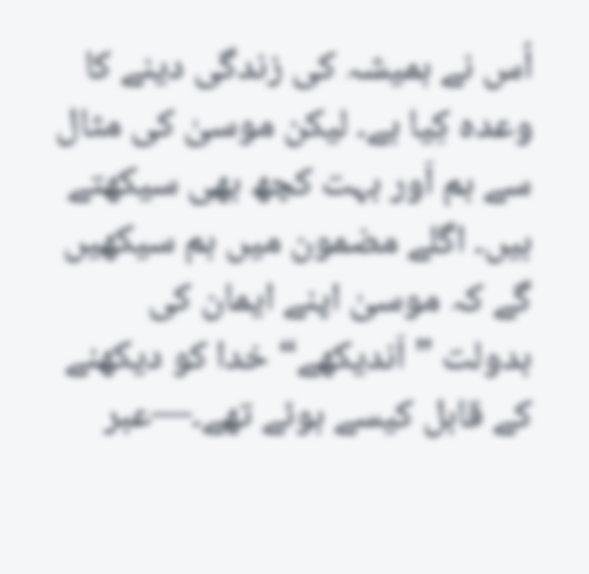اُس نے ہمیشہ کی زندگی دینے کا وعدہ کِیا ہے۔ لیکن موسیٰ کی مثال سے ہم اَور بہت کچھ بھی سیکھتے ہیں۔ اگلے مضمون میں ہم سیکھیں گے کہ موسیٰ اپنے ایمان کی بدولت ”اَندیکھے“ خدا کو دیکھنے کے قابل کیسے ہوئے تھے۔—عبر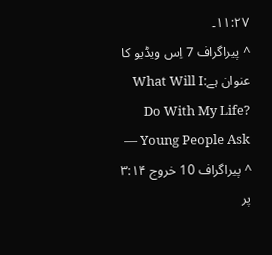۱۱:۲۷۔
^ پیراگراف 7 اِس ویڈیو کا عنوان ہے:What Will I Do With My Life? Young People Ask —
^ پیراگراف 10 خروج ۳:۱۴ پر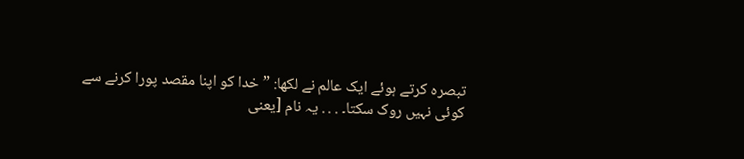تبصرہ کرتے ہوئے ایک عالم نے لکھا: ”خدا کو اپنا مقصد پورا کرنے سے کوئی نہیں روک سکتا۔ . . . یہ نام [یعنی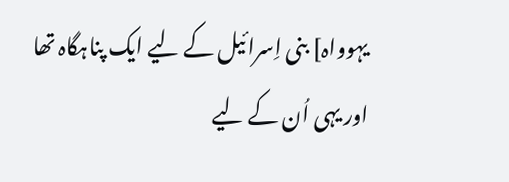یہوواہ] بنی اِسرائیل کے لیے ایک پناہگاہ تھا اور یہی اُن کے لیے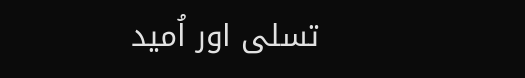تسلی اور اُمید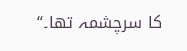کا سرچشمہ تھا۔“